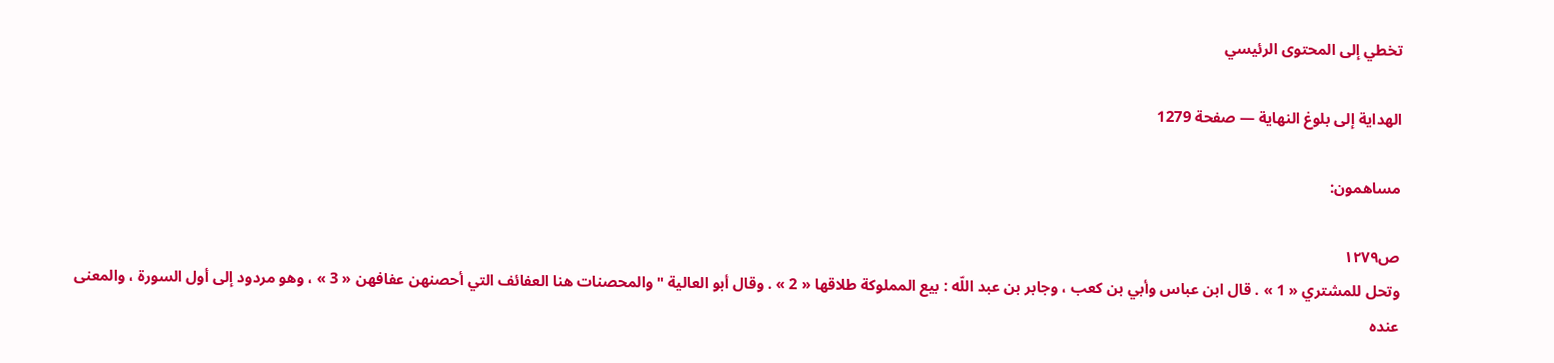تخطي إلى المحتوى الرئيسي

الهداية إلى بلوغ النهاية — صفحة 1279

مساهمون:

ص١٢٧٩
وتحل للمشتري « 1 » . قال ابن عباس وأبي بن كعب ، وجابر بن عبد اللّه : بيع المملوكة طلاقها « 2 » . وقال أبو العالية " والمحصنات هنا العفائف التي أحصنهن عفافهن « 3 » ، وهو مردود إلى أول السورة ، والمعنى عنده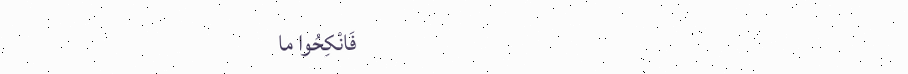فَانْكِحُوا ما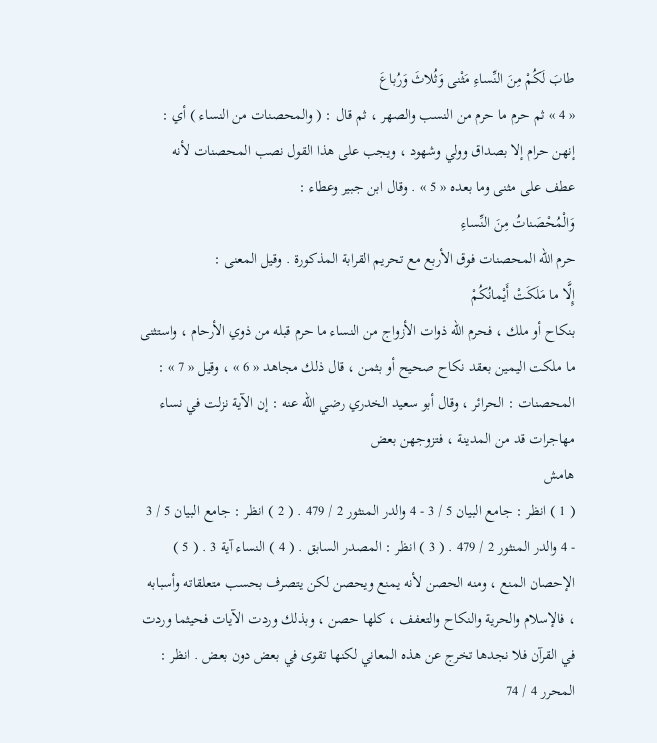طابَ لَكُمْ مِنَ النِّساءِ مَثْنى وَثُلاثَ وَرُباعَ
« 4 » ثم حرم ما حرم من النسب والصهر ، ثم قال : ( والمحصنات من النساء ) أي : إنهن حرام إلا بصداق وولي وشهود ، ويجب على هذا القول نصب المحصنات لأنه عطف على مثنى وما بعده « 5 » . وقال ابن جبير وعطاء :
وَالْمُحْصَناتُ مِنَ النِّساءِ
حرم اللّه المحصنات فوق الأربع مع تحريم القرابة المذكورة . وقيل المعنى :
إِلَّا ما مَلَكَتْ أَيْمانُكُمْ
بنكاح أو ملك ، فحرم اللّه ذوات الأزواج من النساء ما حرم قبله من ذوي الأرحام ، واستثنى ما ملكت اليمين بعقد نكاح صحيح أو بثمن ، قال ذلك مجاهد « 6 » ، وقيل « 7 » : المحصنات : الحرائر ، وقال أبو سعيد الخدري رضي اللّه عنه : إن الآية نزلت في نساء مهاجرات قد من المدينة ، فتزوجهن بعض
هامش
( 1 ) انظر : جامع البيان 5 / 3 - 4 والدر المنثور 2 / 479 . ( 2 ) انظر : جامع البيان 5 / 3 - 4 والدر المنثور 2 / 479 . ( 3 ) انظر : المصدر السابق . ( 4 ) النساء آية 3 . ( 5 ) الإحصان المنع ، ومنه الحصن لأنه يمنع ويحصن لكن يتصرف بحسب متعلقاته وأسبابه ، فالإسلام والحرية والنكاح والتعفف ، كلها حصن ، وبذلك وردت الآيات فحيثما وردت في القرآن فلا نجدها تخرج عن هذه المعاني لكنها تقوى في بعض دون بعض . انظر : المحرر 4 / 74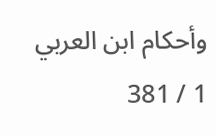وأحكام ابن العربي 1 / 381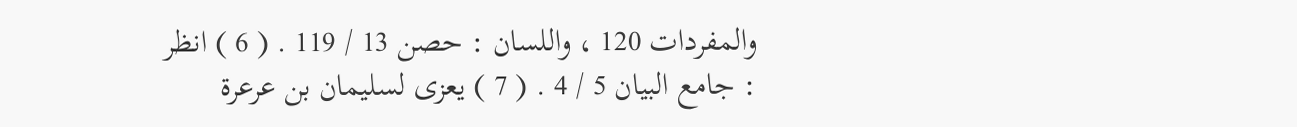والمفردات 120 ، واللسان : حصن 13 / 119 . ( 6 ) انظر : جامع البيان 5 / 4 . ( 7 ) يعزى لسليمان بن عرعرة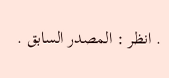. انظر : المصدر السابق .